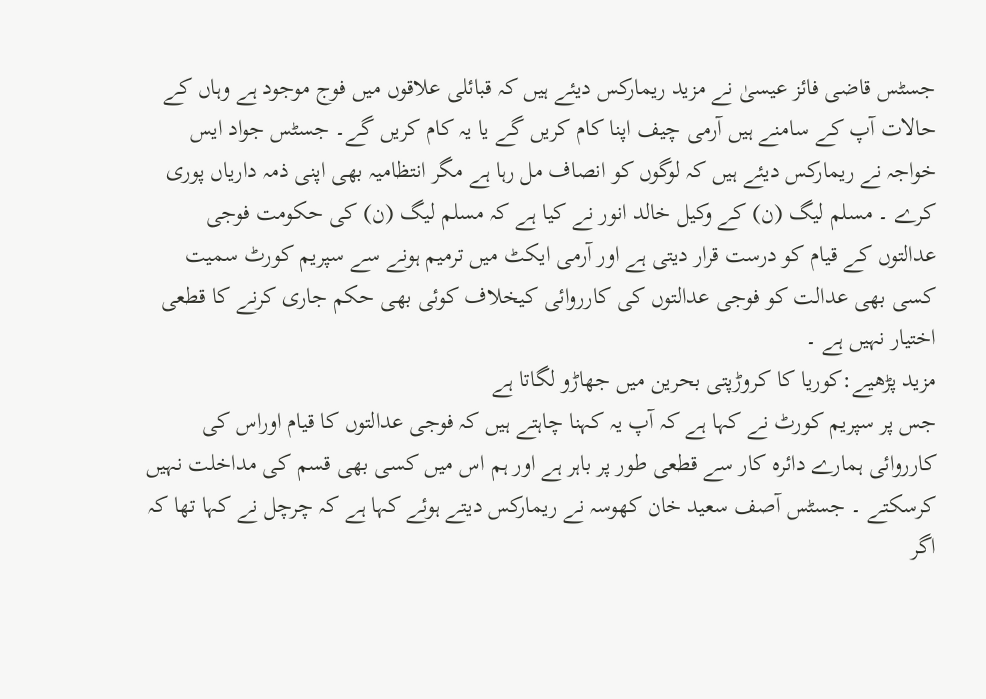جسٹس قاضی فائز عیسیٰ نے مزید ریمارکس دیئے ہیں کہ قبائلی علاقوں میں فوج موجود ہے وہاں کے حالات آپ کے سامنے ہیں آرمی چیف اپنا کام کریں گے یا یہ کام کریں گے۔ جسٹس جواد ایس خواجہ نے ریمارکس دیئے ہیں کہ لوگوں کو انصاف مل رہا ہے مگر انتظامیہ بھی اپنی ذمہ داریاں پوری کرے ۔ مسلم لیگ (ن) کے وکیل خالد انور نے کیا ہے کہ مسلم لیگ (ن) کی حکومت فوجی عدالتوں کے قیام کو درست قرار دیتی ہے اور آرمی ایکٹ میں ترمیم ہونے سے سپریم کورٹ سمیت کسی بھی عدالت کو فوجی عدالتوں کی کارروائی کیخلاف کوئی بھی حکم جاری کرنے کا قطعی اختیار نہیں ہے ۔
مزید پڑھیے:کوریا کا کروڑپتی بحرین میں جھاڑو لگاتا ہے
جس پر سپریم کورٹ نے کہا ہے کہ آپ یہ کہنا چاہتے ہیں کہ فوجی عدالتوں کا قیام اوراس کی کارروائی ہمارے دائرہ کار سے قطعی طور پر باہر ہے اور ہم اس میں کسی بھی قسم کی مداخلت نہیں کرسکتے ۔ جسٹس آصف سعید خان کھوسہ نے ریمارکس دیتے ہوئے کہا ہے کہ چرچل نے کہا تھا کہ اگر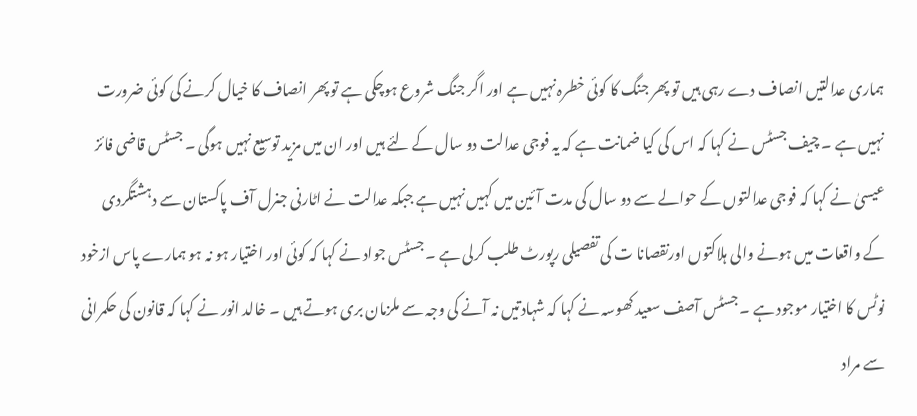ہماری عدالتیں انصاف دے رہی ہیں تو پھر جنگ کا کوئی خطرہ نہیں ہے اور اگر جنگ شروع ہوچکی ہے تو پھر انصاف کا خیال کرنے کی کوئی ضرورت نہیں ہے ۔ چیف جسٹس نے کہا کہ اس کی کیا ضمانت ہے کہ یہ فوجی عدالت دو سال کے لئے ہیں اور ان میں مزید توسیع نہیں ہوگی ۔ جسٹس قاضی فائز عیسیٰ نے کہا کہ فوجی عدالتوں کے حوالے سے دو سال کی مدت آئین میں کہیں نہیں ہے جبکہ عدالت نے اٹارنی جنرل آف پاکستان سے دہشتگردی کے واقعات میں ہونے والی ہلاکتوں اورنقصانا ت کی تفصیلی رپورٹ طلب کرلی ہے ۔ جسٹس جواد نے کہا کہ کوئی اور اختیار ہو نہ ہو ہمارے پاس ازخود نوٹس کا اختیار موجود ہے ۔ جسٹس آصف سعید کھوسہ نے کہا کہ شہادتیں نہ آنے کی وجہ سے ملزمان بری ہوتے ہیں ۔ خالد انور نے کہا کہ قانون کی حکمرانی سے مراد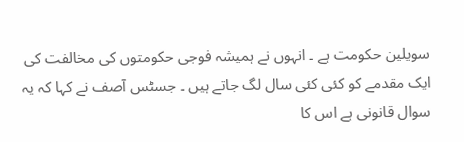سویلین حکومت ہے ۔ انہوں نے ہمیشہ فوجی حکومتوں کی مخالفت کی ایک مقدمے کو کئی کئی سال لگ جاتے ہیں ۔ جسٹس آصف نے کہا کہ یہ سوال قانونی ہے اس کا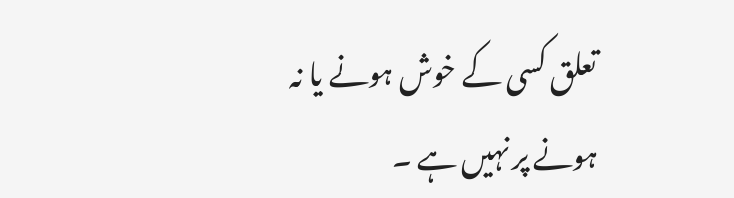تعلق کسی کے خوش ہونے یا نہ ہونے پر نہیں ہے ۔